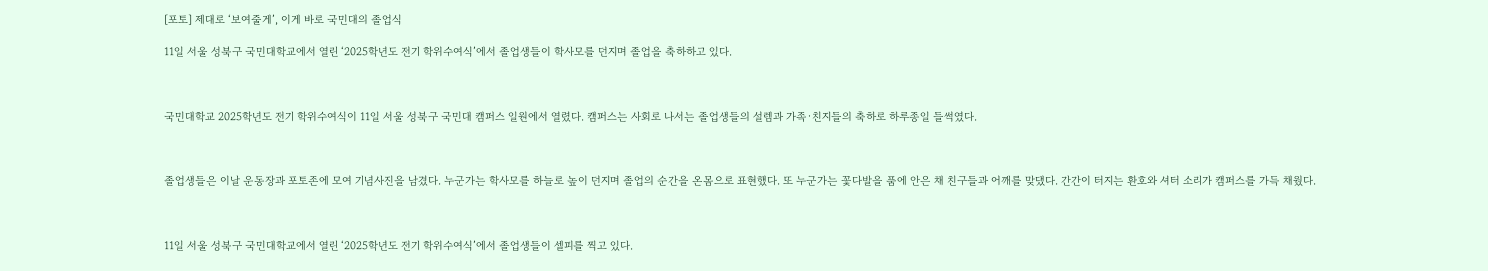[포토] 제대로 ‘보여줄게’, 이게 바로 국민대의 졸업식

11일 서울 성북구 국민대학교에서 열린 ‘2025학년도 전기 학위수여식’에서 졸업생들이 학사모를 던지며 졸업을 축하하고 있다.



국민대학교 2025학년도 전기 학위수여식이 11일 서울 성북구 국민대 캠퍼스 일원에서 열렸다. 캠퍼스는 사회로 나서는 졸업생들의 설렘과 가족·친지들의 축하로 하루종일 들썩였다.



졸업생들은 이날 운동장과 포토존에 모여 기념사진을 남겼다. 누군가는 학사모를 하늘로 높이 던지며 졸업의 순간을 온몸으로 표현했다. 또 누군가는 꽃다발을 품에 안은 채 친구들과 어깨를 맞댔다. 간간이 터지는 환호와 셔터 소리가 캠퍼스를 가득 채웠다.



11일 서울 성북구 국민대학교에서 열린 ‘2025학년도 전기 학위수여식’에서 졸업생들이 셀피를 찍고 있다.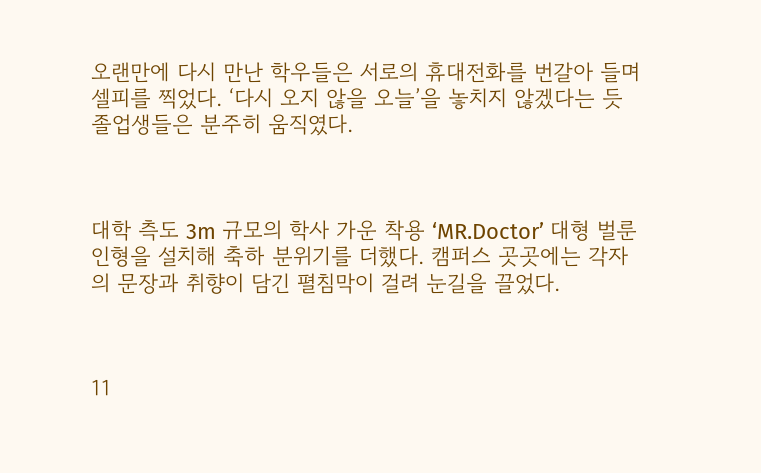오랜만에 다시 만난 학우들은 서로의 휴대전화를 번갈아 들며 셀피를 찍었다. ‘다시 오지 않을 오늘’을 놓치지 않겠다는 듯 졸업생들은 분주히 움직였다.



대학 측도 3m 규모의 학사 가운 착용 ‘MR.Doctor’ 대형 벌룬 인형을 설치해 축하 분위기를 더했다. 캠퍼스 곳곳에는 각자의 문장과 취향이 담긴 펼침막이 걸려 눈길을 끌었다.



11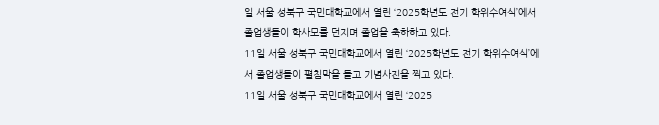일 서울 성북구 국민대학교에서 열린 ‘2025학년도 전기 학위수여식’에서 졸업생들이 학사모를 던지며 졸업을 축하하고 있다.
11일 서울 성북구 국민대학교에서 열린 ‘2025학년도 전기 학위수여식’에서 졸업생들이 펼침막을 들고 기념사진을 찍고 있다.
11일 서울 성북구 국민대학교에서 열린 ‘2025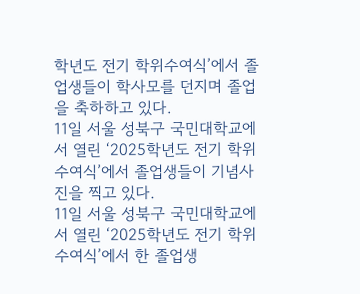학년도 전기 학위수여식’에서 졸업생들이 학사모를 던지며 졸업을 축하하고 있다.
11일 서울 성북구 국민대학교에서 열린 ‘2025학년도 전기 학위수여식’에서 졸업생들이 기념사진을 찍고 있다.
11일 서울 성북구 국민대학교에서 열린 ‘2025학년도 전기 학위수여식’에서 한 졸업생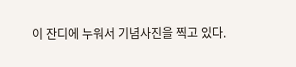이 잔디에 누워서 기념사진을 찍고 있다.